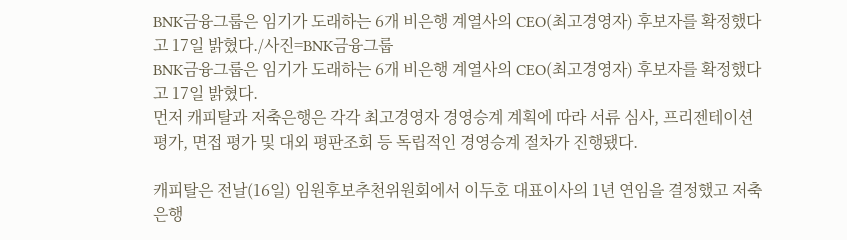BNK금융그룹은 임기가 도래하는 6개 비은행 계열사의 CEO(최고경영자) 후보자를 확정했다고 17일 밝혔다./사진=BNK금융그룹
BNK금융그룹은 임기가 도래하는 6개 비은행 계열사의 CEO(최고경영자) 후보자를 확정했다고 17일 밝혔다.
먼저 캐피탈과 저축은행은 각각 최고경영자 경영승계 계획에 따라 서류 심사, 프리젠테이션 평가, 면접 평가 및 대외 평판조회 등 독립적인 경영승계 절차가 진행됐다.

캐피탈은 전날(16일) 임원후보추천위원회에서 이두호 대표이사의 1년 연임을 결정했고 저축은행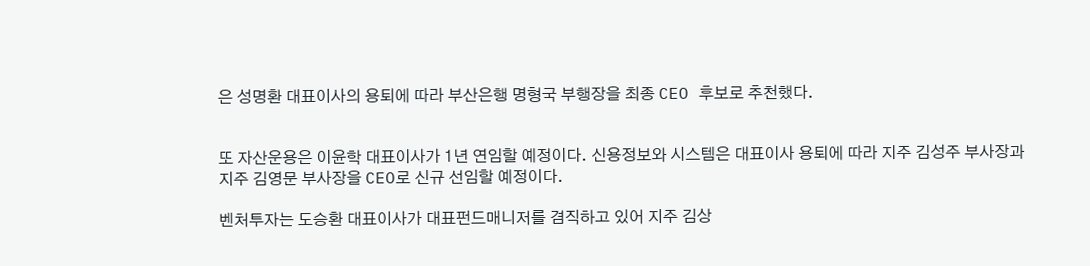은 성명환 대표이사의 용퇴에 따라 부산은행 명형국 부행장을 최종 CEO 후보로 추천했다.


또 자산운용은 이윤학 대표이사가 1년 연임할 예정이다. 신용정보와 시스템은 대표이사 용퇴에 따라 지주 김성주 부사장과 지주 김영문 부사장을 CEO로 신규 선임할 예정이다.

벤처투자는 도승환 대표이사가 대표펀드매니저를 겸직하고 있어 지주 김상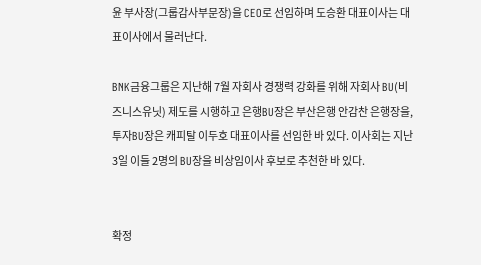윤 부사장(그룹감사부문장)을 CEO로 선임하며 도승환 대표이사는 대표이사에서 물러난다.

BNK금융그룹은 지난해 7월 자회사 경쟁력 강화를 위해 자회사 BU(비즈니스유닛) 제도를 시행하고 은행BU장은 부산은행 안감찬 은행장을, 투자BU장은 캐피탈 이두호 대표이사를 선임한 바 있다. 이사회는 지난 3일 이들 2명의 BU장을 비상임이사 후보로 추천한 바 있다.


확정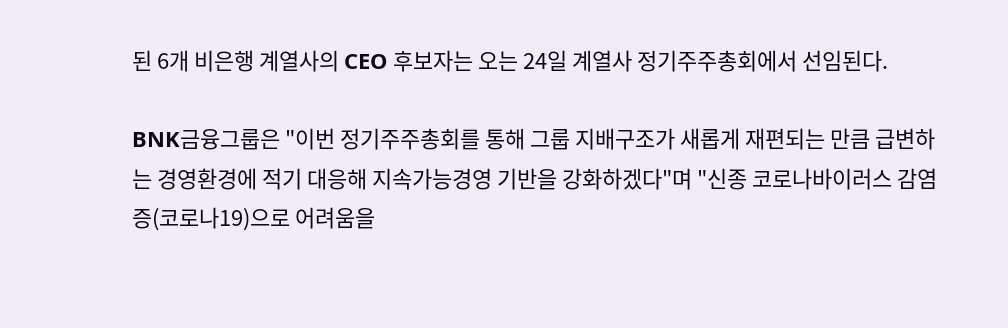된 6개 비은행 계열사의 CEO 후보자는 오는 24일 계열사 정기주주총회에서 선임된다.

BNK금융그룹은 "이번 정기주주총회를 통해 그룹 지배구조가 새롭게 재편되는 만큼 급변하는 경영환경에 적기 대응해 지속가능경영 기반을 강화하겠다"며 "신종 코로나바이러스 감염증(코로나19)으로 어려움을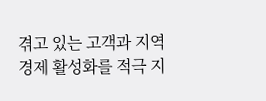겪고 있는 고객과 지역경제 활성화를 적극 지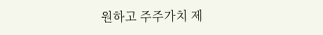원하고 주주가치 제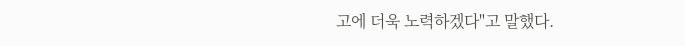고에 더욱 노력하겠다"고 말했다.